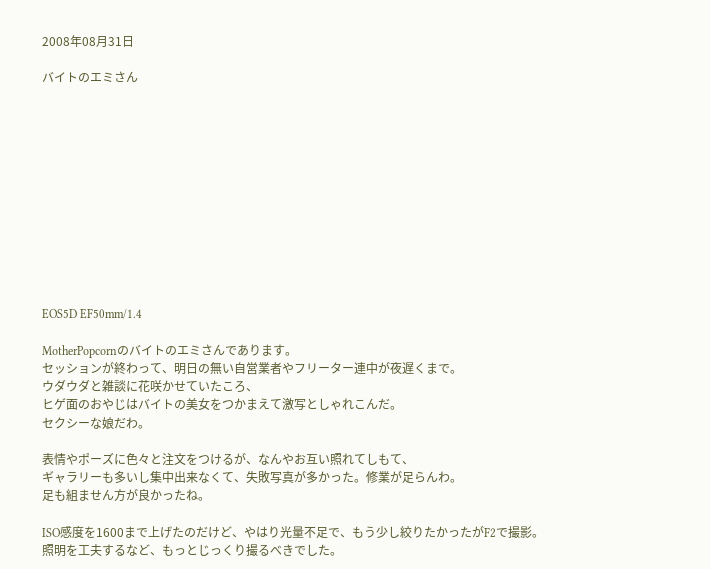2008年08月31日

バイトのエミさん












EOS5D EF50mm/1.4

MotherPopcornのバイトのエミさんであります。
セッションが終わって、明日の無い自営業者やフリーター連中が夜遅くまで。
ウダウダと雑談に花咲かせていたころ、
ヒゲ面のおやじはバイトの美女をつかまえて激写としゃれこんだ。
セクシーな娘だわ。

表情やポーズに色々と注文をつけるが、なんやお互い照れてしもて、
ギャラリーも多いし集中出来なくて、失敗写真が多かった。修業が足らんわ。
足も組ません方が良かったね。

ISO感度を1600まで上げたのだけど、やはり光量不足で、もう少し絞りたかったがF2で撮影。
照明を工夫するなど、もっとじっくり撮るべきでした。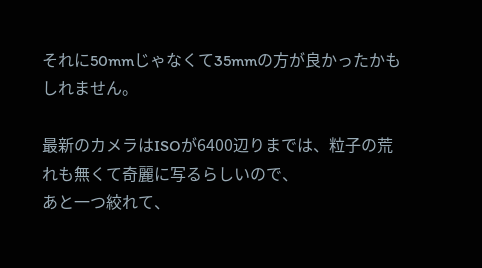それに50mmじゃなくて35mmの方が良かったかもしれません。

最新のカメラはISOが6400辺りまでは、粒子の荒れも無くて奇麗に写るらしいので、
あと一つ絞れて、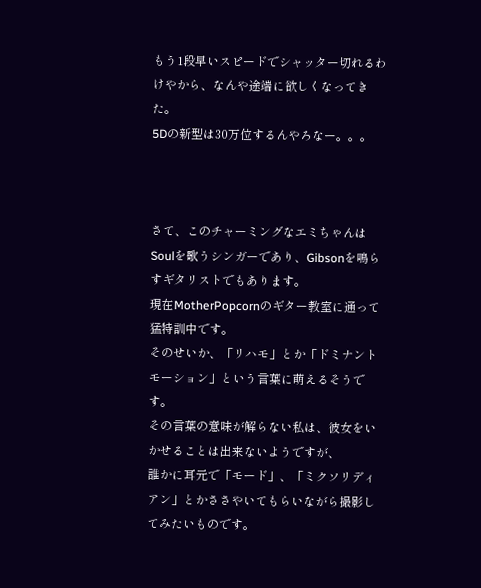もう1段早いスピードでシャッター切れるわけやから、なんや途端に欲しくなってきた。
5Dの新型は30万位するんやろなー。。。



さて、このチャーミングなエミちゃんはSoulを歌うシンガーであり、Gibsonを鳴らすギタリストでもあります。
現在MotherPopcornのギター教室に通って猛特訓中です。
そのせいか、「リハモ」とか「ドミナントモーション」という言葉に萌えるそうです。
その言葉の意味が解らない私は、彼女をいかせることは出来ないようですが、
誰かに耳元で「モード」、「ミクソリディアン」とかささやいてもらいながら撮影してみたいものです。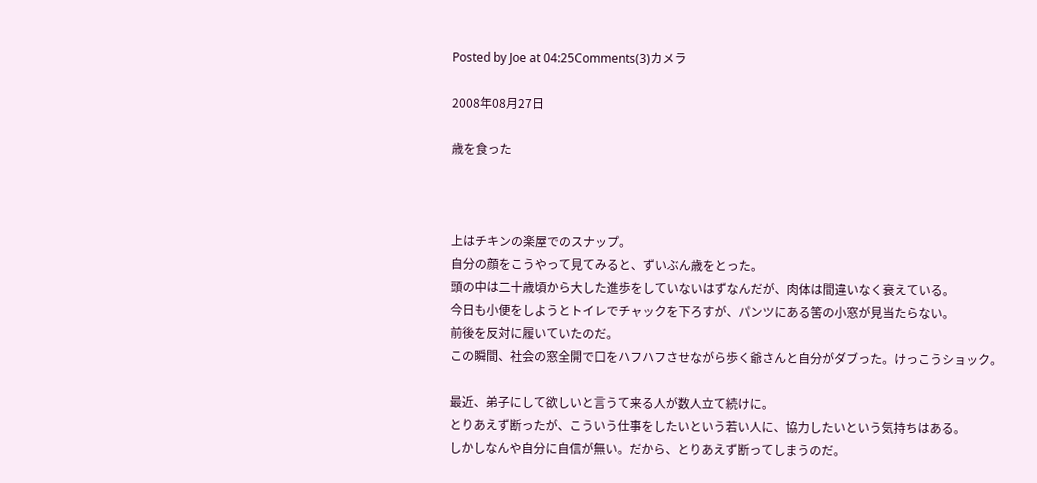Posted by Joe at 04:25Comments(3)カメラ

2008年08月27日

歳を食った



上はチキンの楽屋でのスナップ。
自分の顔をこうやって見てみると、ずいぶん歳をとった。
頭の中は二十歳頃から大した進歩をしていないはずなんだが、肉体は間違いなく衰えている。
今日も小便をしようとトイレでチャックを下ろすが、パンツにある筈の小窓が見当たらない。
前後を反対に履いていたのだ。
この瞬間、社会の窓全開で口をハフハフさせながら歩く爺さんと自分がダブった。けっこうショック。

最近、弟子にして欲しいと言うて来る人が数人立て続けに。
とりあえず断ったが、こういう仕事をしたいという若い人に、協力したいという気持ちはある。
しかしなんや自分に自信が無い。だから、とりあえず断ってしまうのだ。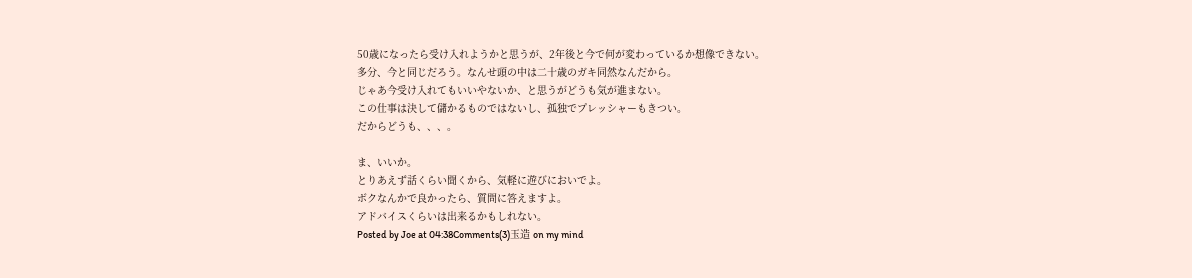50歳になったら受け入れようかと思うが、2年後と今で何が変わっているか想像できない。
多分、今と同じだろう。なんせ頭の中は二十歳のガキ同然なんだから。
じゃあ今受け入れてもいいやないか、と思うがどうも気が進まない。
この仕事は決して儲かるものではないし、孤独でプレッシャーもきつい。
だからどうも、、、。

ま、いいか。
とりあえず話くらい聞くから、気軽に遊びにおいでよ。
ボクなんかで良かったら、質問に答えますよ。
アドバイスくらいは出来るかもしれない。
Posted by Joe at 04:38Comments(3)玉造 on my mind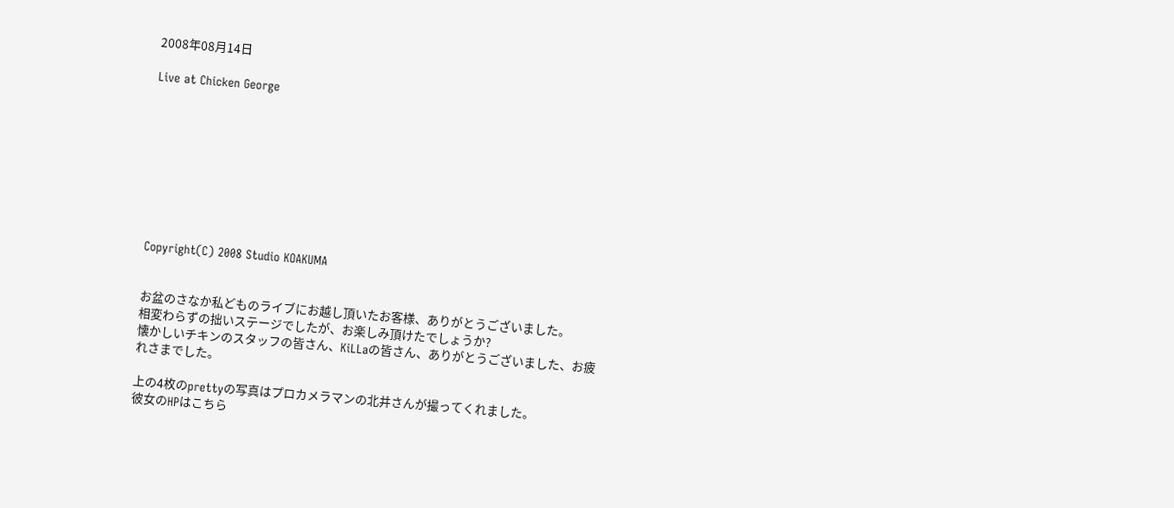2008年08月14日

Live at Chicken George









Copyright(C) 2008 Studio KOAKUMA


お盆のさなか私どものライブにお越し頂いたお客様、ありがとうございました。
相変わらずの拙いステージでしたが、お楽しみ頂けたでしょうか?
懐かしいチキンのスタッフの皆さん、KiLLaの皆さん、ありがとうございました、お疲れさまでした。

上の4枚のprettyの写真はプロカメラマンの北井さんが撮ってくれました。
彼女のHPはこちら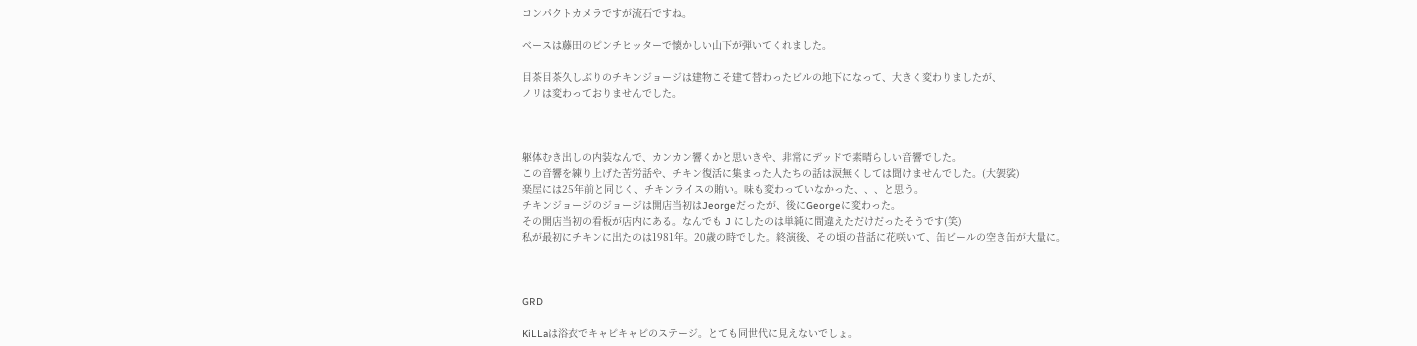コンパクトカメラですが流石ですね。

ベースは藤田のピンチヒッターで懐かしい山下が弾いてくれました。

目茶目茶久しぶりのチキンジョージは建物こそ建て替わったビルの地下になって、大きく変わりましたが、
ノリは変わっておりませんでした。



躯体むき出しの内装なんで、カンカン響くかと思いきや、非常にデッドで素晴らしい音響でした。
この音響を練り上げた苦労話や、チキン復活に集まった人たちの話は涙無くしては聞けませんでした。(大袈裟)
楽屋には25年前と同じく、チキンライスの賄い。味も変わっていなかった、、、と思う。
チキンジョージのジョージは開店当初はJeorgeだったが、後にGeorgeに変わった。
その開店当初の看板が店内にある。なんでも J にしたのは単純に間違えただけだったそうです(笑)
私が最初にチキンに出たのは1981年。20歳の時でした。終演後、その頃の昔話に花咲いて、缶ビールの空き缶が大量に。



GRD

KiLLaは浴衣でキャピキャピのステージ。とても同世代に見えないでしょ。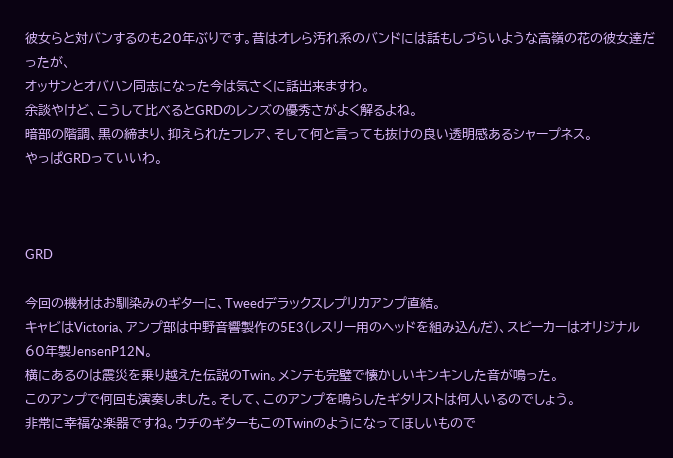彼女らと対バンするのも20年ぶりです。昔はオレら汚れ系のバンドには話もしづらいような高嶺の花の彼女達だったが、
オッサンとオバハン同志になった今は気さくに話出来ますわ。
余談やけど、こうして比べるとGRDのレンズの優秀さがよく解るよね。
暗部の階調、黒の締まり、抑えられたフレア、そして何と言っても抜けの良い透明感あるシャープネス。
やっぱGRDっていいわ。



GRD

今回の機材はお馴染みのギターに、Tweedデラックスレプリカアンプ直結。
キャビはVictoria、アンプ部は中野音響製作の5E3(レスリー用のヘッドを組み込んだ)、スピーカーはオリジナル60年製JensenP12N。
横にあるのは震災を乗り越えた伝説のTwin。メンテも完璧で懐かしいキンキンした音が鳴った。
このアンプで何回も演奏しました。そして、このアンプを鳴らしたギタリストは何人いるのでしょう。
非常に幸福な楽器ですね。ウチのギターもこのTwinのようになってほしいもので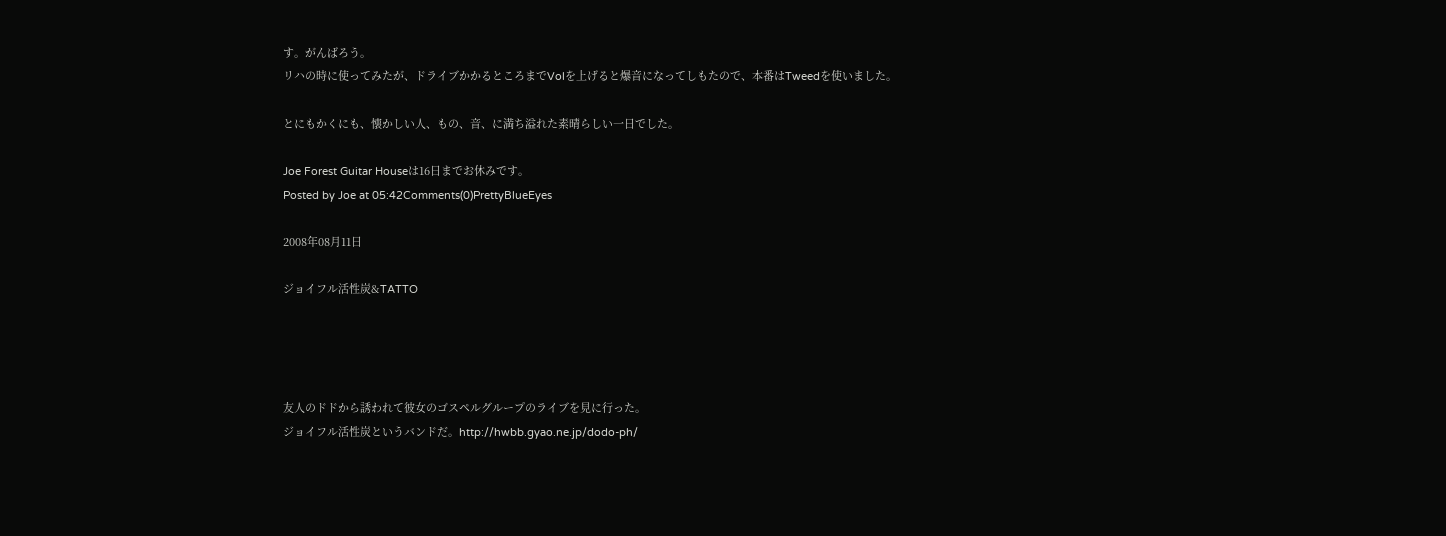す。がんばろう。
リハの時に使ってみたが、ドライブかかるところまでVolを上げると爆音になってしもたので、本番はTweedを使いました。

とにもかくにも、懐かしい人、もの、音、に満ち溢れた素晴らしい一日でした。

Joe Forest Guitar Houseは16日までお休みです。
Posted by Joe at 05:42Comments(0)PrettyBlueEyes

2008年08月11日

ジョイフル活性炭&TATTO




友人のドドから誘われて彼女のゴスペルグループのライブを見に行った。
ジョイフル活性炭というバンドだ。http://hwbb.gyao.ne.jp/dodo-ph/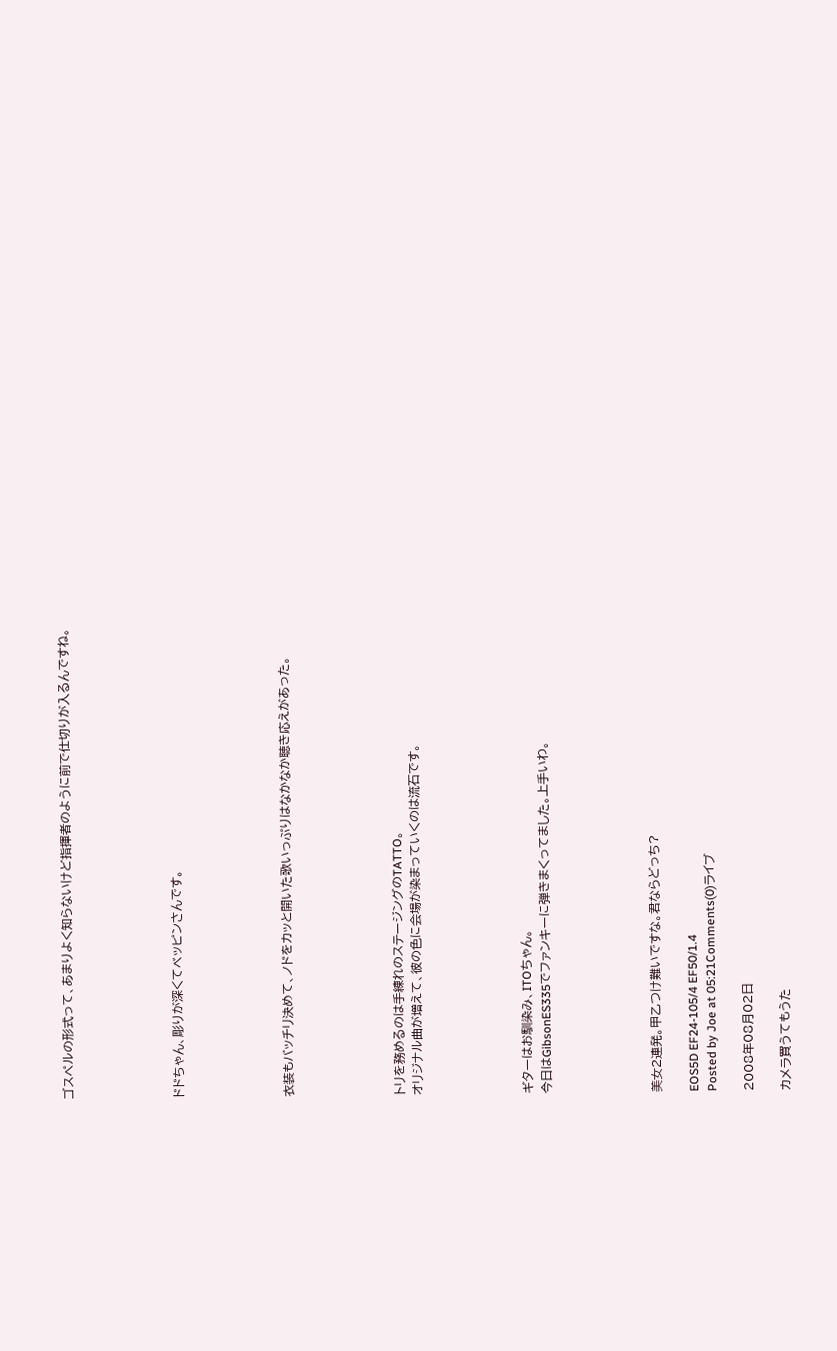ゴスペルの形式って、あまりよく知らないけど指揮者のように前で仕切りが入るんですね。





ドドちゃん、彫りが深くてベッピンさんです。





衣装もバッチリ決めて、ノドをカッと開いた歌いっぷりはなかなか聴き応えがあった。





トリを務めるのは手練れのステージングのTATTO。
オリジナル曲が増えて、彼の色に会場が染まっていくのは流石です。





ギターはお馴染み、ITOちゃん。
今日はGibsonES335でファンキーに弾きまくってました。上手いわ。





美女2連発。甲乙つけ難いですな。君ならどっち?

EOS5D EF24-105/4 EF50/1.4
Posted by Joe at 05:21Comments(0)ライブ

2008年08月02日

カメラ買うてもうた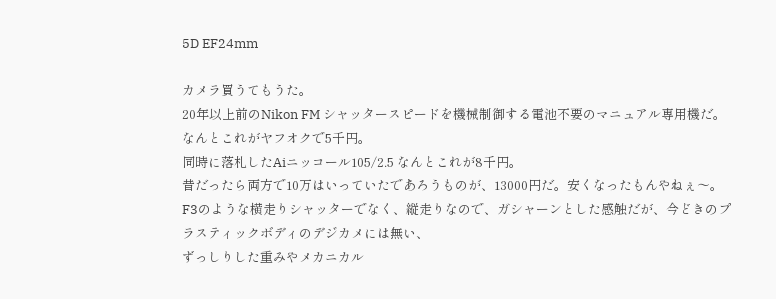5D EF24mm

カメラ買うてもうた。
20年以上前のNikon FM シャッタースピードを機械制御する電池不要のマニュアル専用機だ。
なんとこれがヤフオクで5千円。
同時に落札したAiニッコール105/2.5 なんとこれが8千円。
昔だったら両方で10万はいっていたであろうものが、13000円だ。安くなったもんやねぇ〜。
F3のような横走りシャッターでなく、縦走りなので、ガシャーンとした感触だが、今どきのプラスティックボディのデジカメには無い、
ずっしりした重みやメカニカル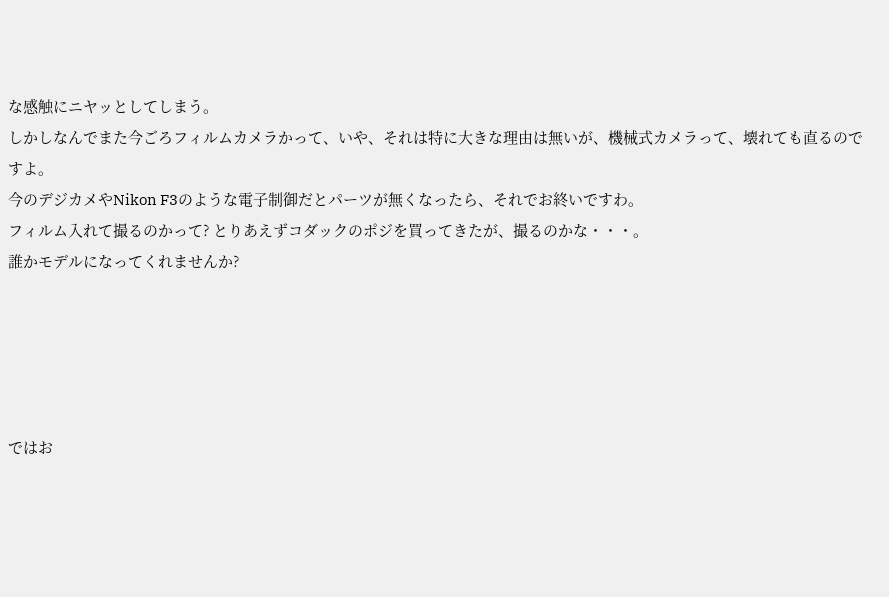な感触にニヤッとしてしまう。
しかしなんでまた今ごろフィルムカメラかって、いや、それは特に大きな理由は無いが、機械式カメラって、壊れても直るのですよ。
今のデジカメやNikon F3のような電子制御だとパーツが無くなったら、それでお終いですわ。
フィルム入れて撮るのかって? とりあえずコダックのポジを買ってきたが、撮るのかな・・・。
誰かモデルになってくれませんか?





ではお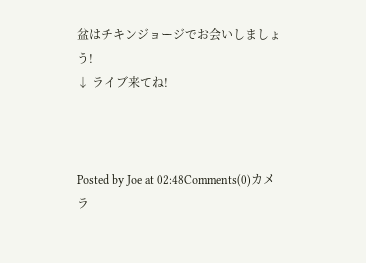盆はチキンジョージでお会いしましょう!
↓ ライブ来てね!



Posted by Joe at 02:48Comments(0)カメラ